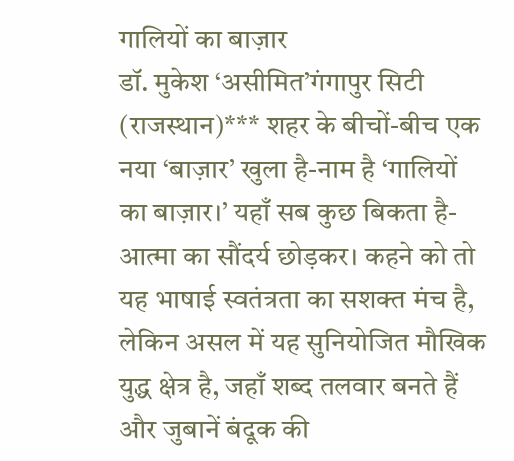गालियों का बाज़ार
डॉ. मुकेश ‘असीमित’गंगापुर सिटी (राजस्थान)*** शहर के बीचों-बीच एक नया ‘बाज़ार’ खुला है-नाम है ‘गालियों का बाज़ार।’ यहाँ सब कुछ बिकता है-आत्मा का सौंदर्य छोड़कर। कहने को तो यह भाषाई स्वतंत्रता का सशक्त मंच है, लेकिन असल में यह सुनियोजित मौखिक युद्ध क्षेत्र है, जहाँ शब्द तलवार बनते हैं और जुबानें बंदूक की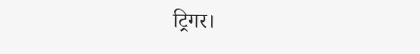ट्रिगर।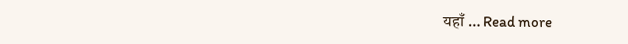यहाँ … Read more